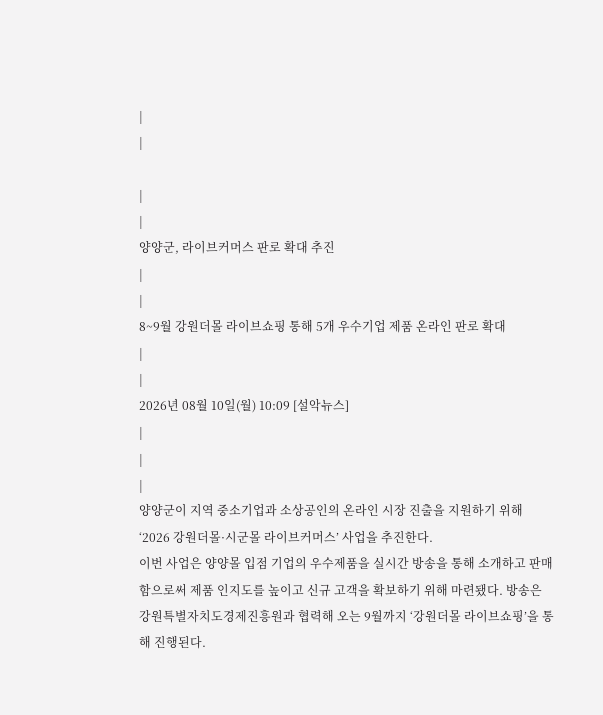|
|

|
|
양양군, 라이브커머스 판로 확대 추진
|
|
8~9월 강원더몰 라이브쇼핑 통해 5개 우수기업 제품 온라인 판로 확대
|
|
2026년 08월 10일(월) 10:09 [설악뉴스]
|
|
|
양양군이 지역 중소기업과 소상공인의 온라인 시장 진출을 지원하기 위해 ‘2026 강원더몰·시군몰 라이브커머스’ 사업을 추진한다.
이번 사업은 양양몰 입점 기업의 우수제품을 실시간 방송을 통해 소개하고 판매함으로써 제품 인지도를 높이고 신규 고객을 확보하기 위해 마련됐다. 방송은 강원특별자치도경제진흥원과 협력해 오는 9월까지 ‘강원더몰 라이브쇼핑’을 통해 진행된다.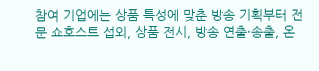참여 기업에는 상품 특성에 맞춘 방송 기획부터 전문 쇼호스트 섭외, 상품 전시, 방송 연출·송출, 온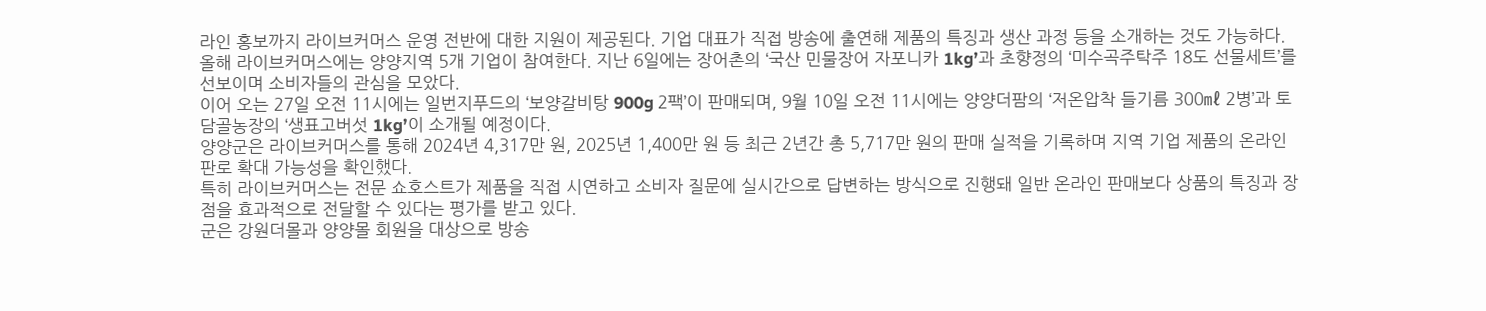라인 홍보까지 라이브커머스 운영 전반에 대한 지원이 제공된다. 기업 대표가 직접 방송에 출연해 제품의 특징과 생산 과정 등을 소개하는 것도 가능하다.
올해 라이브커머스에는 양양지역 5개 기업이 참여한다. 지난 6일에는 장어촌의 ‘국산 민물장어 자포니카 1kg’과 초향정의 ‘미수곡주탁주 18도 선물세트’를 선보이며 소비자들의 관심을 모았다.
이어 오는 27일 오전 11시에는 일번지푸드의 ‘보양갈비탕 900g 2팩’이 판매되며, 9월 10일 오전 11시에는 양양더팜의 ‘저온압착 들기름 300㎖ 2병’과 토담골농장의 ‘생표고버섯 1kg’이 소개될 예정이다.
양양군은 라이브커머스를 통해 2024년 4,317만 원, 2025년 1,400만 원 등 최근 2년간 총 5,717만 원의 판매 실적을 기록하며 지역 기업 제품의 온라인 판로 확대 가능성을 확인했다.
특히 라이브커머스는 전문 쇼호스트가 제품을 직접 시연하고 소비자 질문에 실시간으로 답변하는 방식으로 진행돼 일반 온라인 판매보다 상품의 특징과 장점을 효과적으로 전달할 수 있다는 평가를 받고 있다.
군은 강원더몰과 양양몰 회원을 대상으로 방송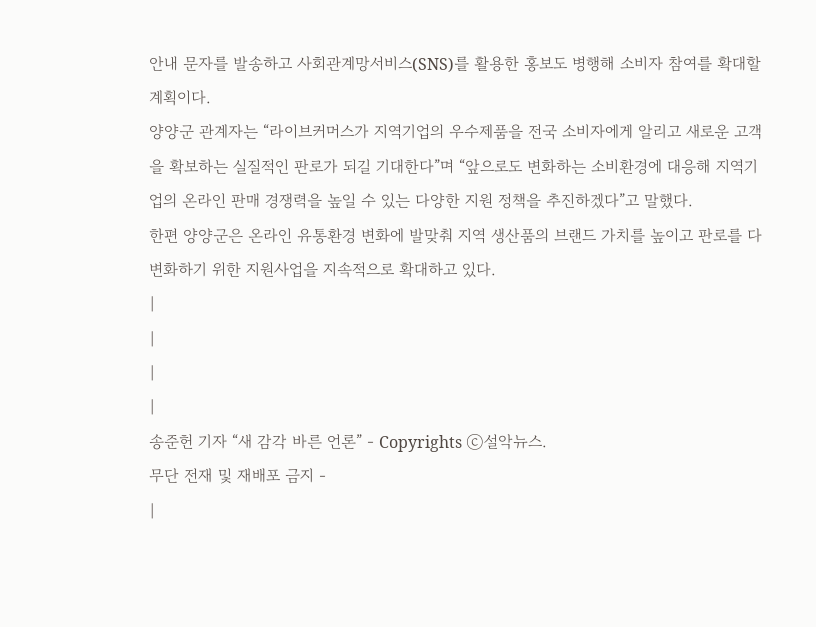안내 문자를 발송하고 사회관계망서비스(SNS)를 활용한 홍보도 병행해 소비자 참여를 확대할 계획이다.
양양군 관계자는 “라이브커머스가 지역기업의 우수제품을 전국 소비자에게 알리고 새로운 고객을 확보하는 실질적인 판로가 되길 기대한다”며 “앞으로도 변화하는 소비환경에 대응해 지역기업의 온라인 판매 경쟁력을 높일 수 있는 다양한 지원 정책을 추진하겠다”고 말했다.
한편 양양군은 온라인 유통환경 변화에 발맞춰 지역 생산품의 브랜드 가치를 높이고 판로를 다변화하기 위한 지원사업을 지속적으로 확대하고 있다.
|
|
|
|
송준헌 기자 “새 감각 바른 언론” - Copyrights ⓒ설악뉴스.
무단 전재 및 재배포 금지 -
|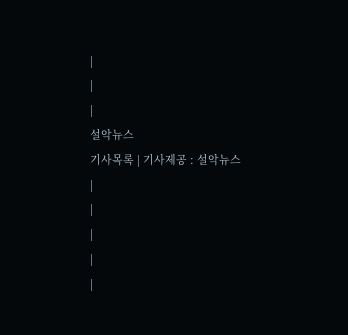|
|
|
설악뉴스
기사목록 | 기사제공 : 설악뉴스
|
|
|
|
|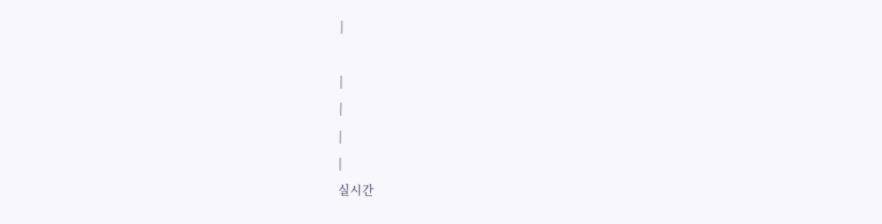|

|
|
|
|
실시간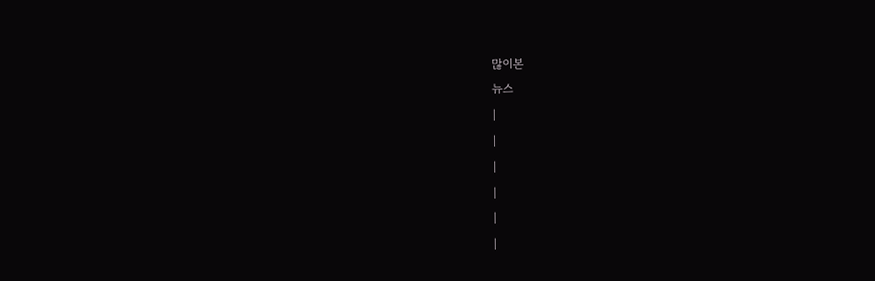많이본
뉴스
|
|
|
|
|
|